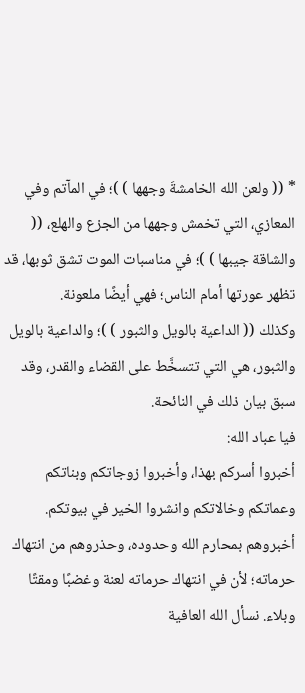* (( ولعن الله الخامشةَ وجهها ) )؛ في المآتم وفي المعازي، التي تخمش وجهها من الجزع والهلع، (( والشاقة جيبها ) )؛ في مناسبات الموت تشق ثوبها، قد تظهر عورتها أمام الناس؛ فهي أيضًا ملعونة.
وكذلك (( الداعية بالويل والثبور ) )؛ والداعية بالويل والثبور، هي التي تتسخَّط على القضاء والقدر، وقد سبق بيان ذلك في النائحة.
فيا عباد الله:
أخبروا أسركم بهذا، وأخبروا زوجاتكم وبناتكم وعماتكم وخالاتكم وانشروا الخير في بيوتكم.
أخبروهم بمحارم الله وحدوده، وحذروهم من انتهاك حرماته؛ لأن في انتهاك حرماته لعنة وغضبًا ومقتًا وبلاء. نسأل الله العافية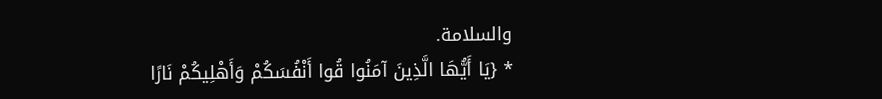والسلامة.
* {يَا أَيُّهَا الَّذِينَ آمَنُوا قُوا أَنْفُسَكُمْ وَأَهْلِيكُمْ نَارًا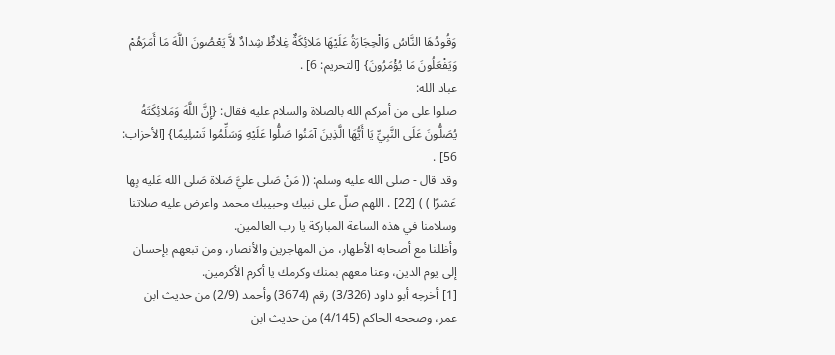وَقُودُهَا النَّاسُ وَالْحِجَارَةُ عَلَيْهَا مَلائِكَةٌ غِلاظٌ شِدادٌ لاَّ يَعْصُونَ اللَّهَ مَا أَمَرَهُمْ وَيَفْعَلُونَ مَا يُؤْمَرُونَ} [التحريم: 6] .
عباد الله:
صلوا على من أمركم الله بالصلاة والسلام عليه فقال: {إِنَّ اللَّهَ وَمَلائِكَتَهُ يُصَلُّونَ عَلَى النَّبِيِّ يَا أَيُّهَا الَّذِينَ آمَنُوا صَلُّوا عَلَيْهِ وَسَلِّمُوا تَسْلِيمًا} [الأحزاب: 56] .
وقد قال - صلى الله عليه وسلم: (( مَنْ صَلى عليَّ صَلاة صَلى الله عَليه بِها عَشرًا ) ) [22] . اللهم صلّ على نبيك وحبيبك محمد واعرض عليه صلاتنا وسلامنا في هذه الساعة المباركة يا رب العالمين.
وأظلنا مع أصحابه الأطهار، من المهاجرين والأنصار، ومن تبعهم بإحسان إلى يوم الدين، وعنا معهم بمنك وكرمك يا أكرم الأكرمين.
[1] أخرجه أبو داود (3/326) رقم (3674) وأحمد (2/9) من حديث ابن عمر، وصححه الحاكم (4/145) من حديث ابن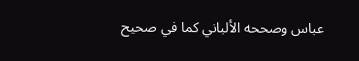عباس وصححه الألباني كما في صحيح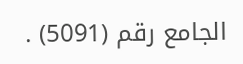الجامع رقم (5091) .